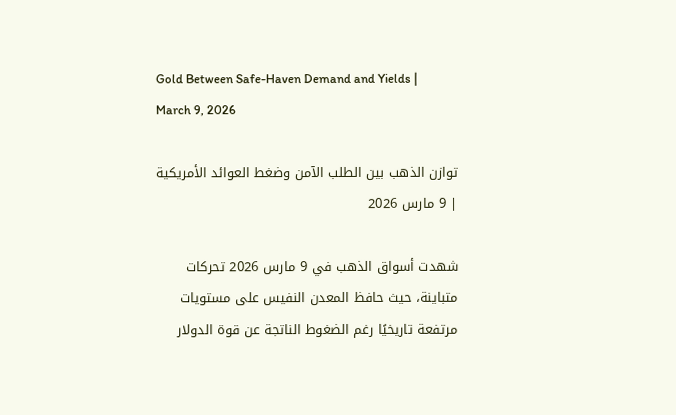Gold Between Safe-Haven Demand and Yields | March 9, 2026

توازن الذهب بين الطلب الآمن وضغط العوائد الأمريكية | 9 مارس 2026

شهدت أسواق الذهب في 9 مارس 2026 تحركات متباينة، حيث حافظ المعدن النفيس على مستويات مرتفعة تاريخيًا رغم الضغوط الناتجة عن قوة الدولار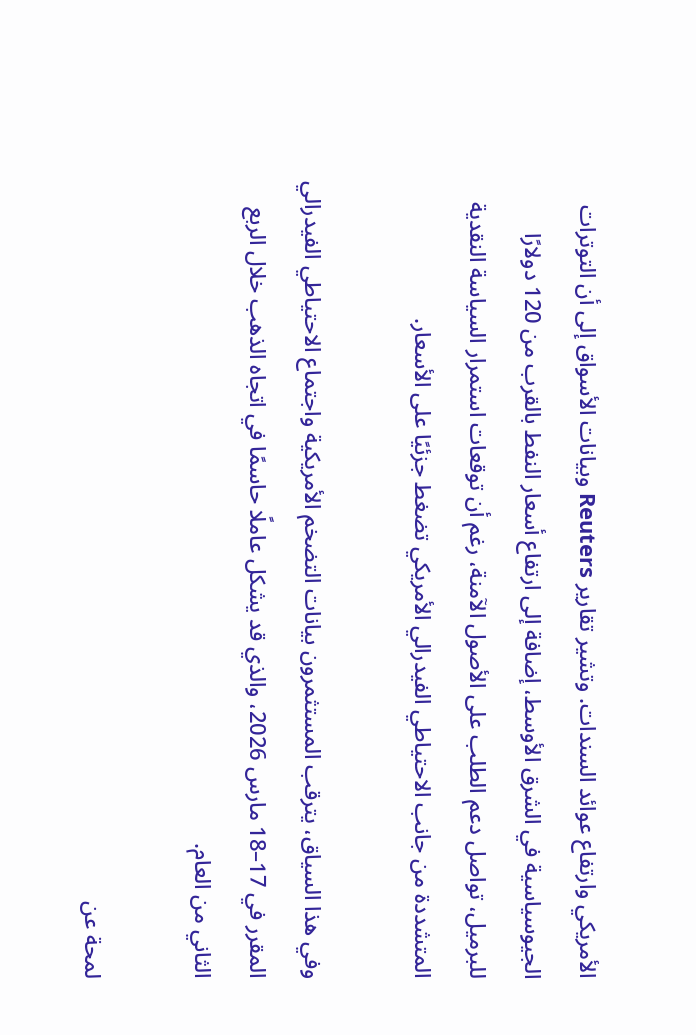الأمريكي وارتفاع عوائد السندات. وتشير تقارير Reuters وبيانات الأسواق إلى أن التوترات الجيوسياسية في الشرق الأوسط، إضافة إلى ارتفاع أسعار النفط بالقرب من 120 دولارًا للبرميل، تواصل دعم الطلب على الأصول الآمنة، رغم أن توقعات استمرار السياسة النقدية المتشددة من جانب الاحتياطي الفيدرالي الأمريكي تضغط جزئيًا على الأسعار.

وفي هذا السياق، يترقب المستثمرون بيانات التضخم الأمريكية واجتماع الاحتياطي الفيدرالي المقرر في 17–18 مارس 2026، والذي قد يشكل عاملًا حاسمًا في اتجاه الذهب خلال الربع الثاني من العام.

لمحة عن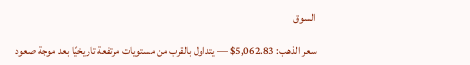السوق

سعر الذهب: 5,062.83$ — يتداول بالقرب من مستويات مرتفعة تاريخيًا بعد موجة صعود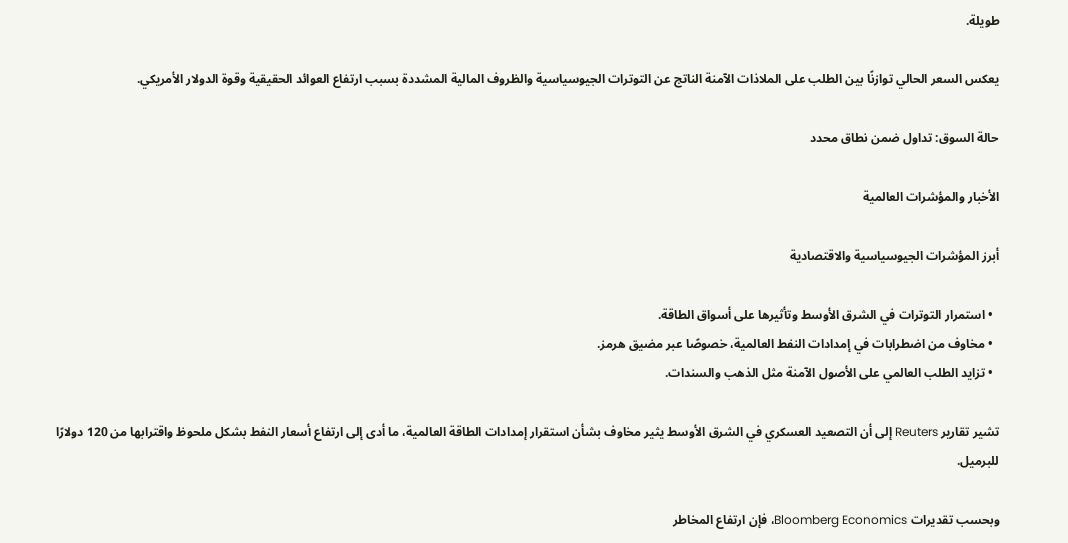طويلة.

يعكس السعر الحالي توازنًا بين الطلب على الملاذات الآمنة الناتج عن التوترات الجيوسياسية والظروف المالية المشددة بسبب ارتفاع العوائد الحقيقية وقوة الدولار الأمريكي.

حالة السوق: تداول ضمن نطاق محدد

الأخبار والمؤشرات العالمية

أبرز المؤشرات الجيوسياسية والاقتصادية

  • استمرار التوترات في الشرق الأوسط وتأثيرها على أسواق الطاقة.
  • مخاوف من اضطرابات في إمدادات النفط العالمية، خصوصًا عبر مضيق هرمز.
  • تزايد الطلب العالمي على الأصول الآمنة مثل الذهب والسندات.

تشير تقارير Reuters إلى أن التصعيد العسكري في الشرق الأوسط يثير مخاوف بشأن استقرار إمدادات الطاقة العالمية، ما أدى إلى ارتفاع أسعار النفط بشكل ملحوظ واقترابها من 120 دولارًا للبرميل.

وبحسب تقديرات Bloomberg Economics، فإن ارتفاع المخاطر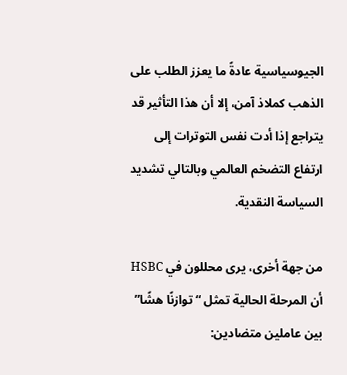الجيوسياسية عادةً ما يعزز الطلب على الذهب كملاذ آمن، إلا أن هذا التأثير قد يتراجع إذا أدت نفس التوترات إلى ارتفاع التضخم العالمي وبالتالي تشديد السياسة النقدية.

من جهة أخرى، يرى محللون في HSBC أن المرحلة الحالية تمثل “توازنًا هشًا” بين عاملين متضادين: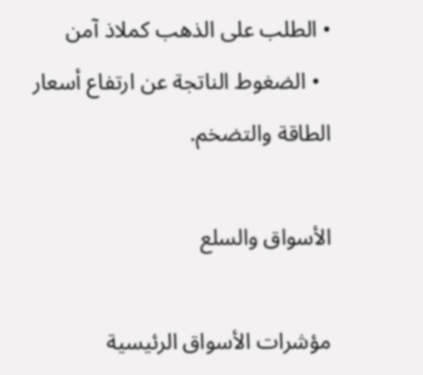• الطلب على الذهب كملاذ آمن
  • الضغوط الناتجة عن ارتفاع أسعار الطاقة والتضخم.

الأسواق والسلع

مؤشرات الأسواق الرئيسية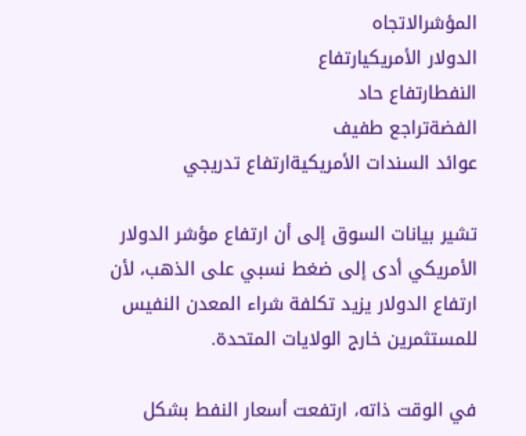المؤشرالاتجاه
الدولار الأمريكيارتفاع
النفطارتفاع حاد
الفضةتراجع طفيف
عوائد السندات الأمريكيةارتفاع تدريجي

تشير بيانات السوق إلى أن ارتفاع مؤشر الدولار الأمريكي أدى إلى ضغط نسبي على الذهب، لأن ارتفاع الدولار يزيد تكلفة شراء المعدن النفيس للمستثمرين خارج الولايات المتحدة.

في الوقت ذاته، ارتفعت أسعار النفط بشكل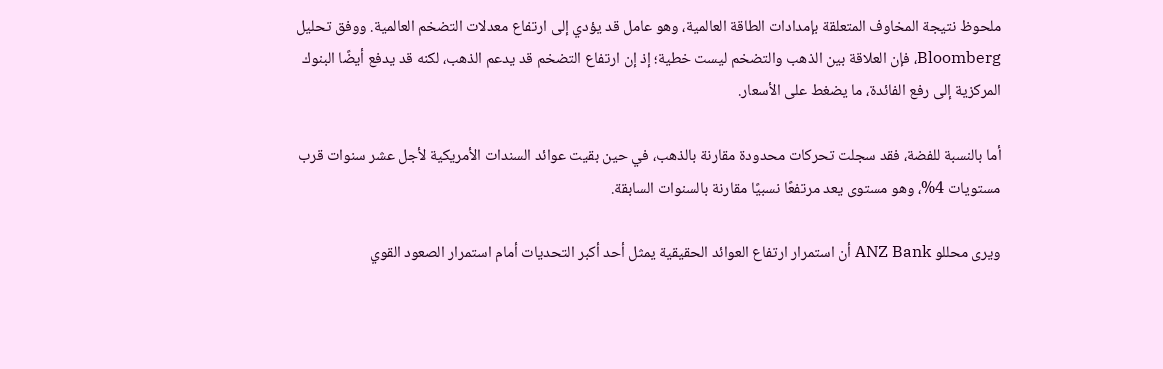ملحوظ نتيجة المخاوف المتعلقة بإمدادات الطاقة العالمية، وهو عامل قد يؤدي إلى ارتفاع معدلات التضخم العالمية. ووفق تحليل Bloomberg، فإن العلاقة بين الذهب والتضخم ليست خطية؛ إذ إن ارتفاع التضخم قد يدعم الذهب، لكنه قد يدفع أيضًا البنوك المركزية إلى رفع الفائدة، ما يضغط على الأسعار.

أما بالنسبة للفضة، فقد سجلت تحركات محدودة مقارنة بالذهب، في حين بقيت عوائد السندات الأمريكية لأجل عشر سنوات قرب مستويات 4%، وهو مستوى يعد مرتفعًا نسبيًا مقارنة بالسنوات السابقة.

ويرى محللو ANZ Bank أن استمرار ارتفاع العوائد الحقيقية يمثل أحد أكبر التحديات أمام استمرار الصعود القوي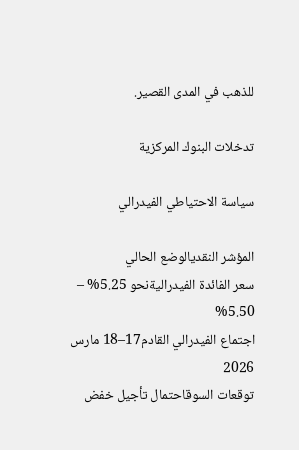للذهب في المدى القصير.

تدخلات البنوك المركزية

سياسة الاحتياطي الفيدرالي

المؤشر النقديالوضع الحالي
سعر الفائدة الفيدراليةنحو 5.25% – 5.50%
اجتماع الفيدرالي القادم17–18 مارس 2026
توقعات السوقاحتمال تأجيل خفض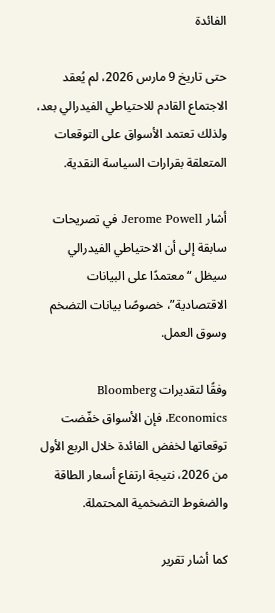الفائدة

حتى تاريخ 9 مارس 2026، لم يُعقد الاجتماع القادم للاحتياطي الفيدرالي بعد، ولذلك تعتمد الأسواق على التوقعات المتعلقة بقرارات السياسة النقدية.

أشار Jerome Powell في تصريحات سابقة إلى أن الاحتياطي الفيدرالي سيظل “معتمدًا على البيانات الاقتصادية”، خصوصًا بيانات التضخم وسوق العمل.

وفقًا لتقديرات Bloomberg Economics، فإن الأسواق خفّضت توقعاتها لخفض الفائدة خلال الربع الأول من 2026، نتيجة ارتفاع أسعار الطاقة والضغوط التضخمية المحتملة.

كما أشار تقرير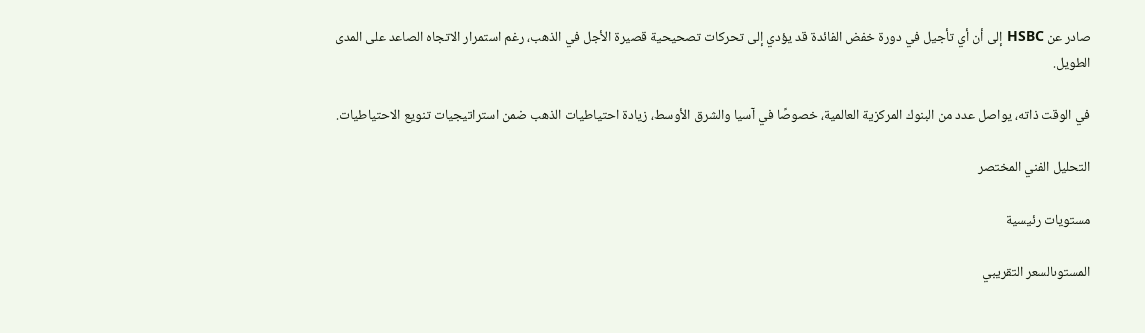صادر عن HSBC إلى أن أي تأجيل في دورة خفض الفائدة قد يؤدي إلى تحركات تصحيحية قصيرة الأجل في الذهب، رغم استمرار الاتجاه الصاعد على المدى الطويل.

في الوقت ذاته، يواصل عدد من البنوك المركزية العالمية، خصوصًا في آسيا والشرق الأوسط، زيادة احتياطيات الذهب ضمن استراتيجيات تنويع الاحتياطيات.

التحليل الفني المختصر

مستويات رئيسية

المستوىالسعر التقريبي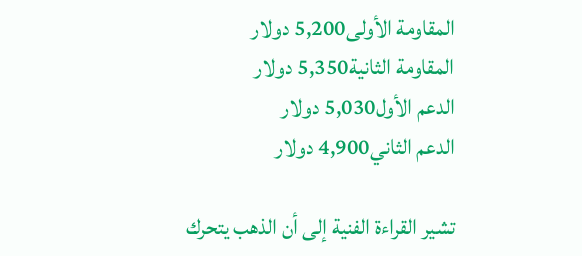المقاومة الأولى5,200 دولار
المقاومة الثانية5,350 دولار
الدعم الأول5,030 دولار
الدعم الثاني4,900 دولار

تشير القراءة الفنية إلى أن الذهب يتحرك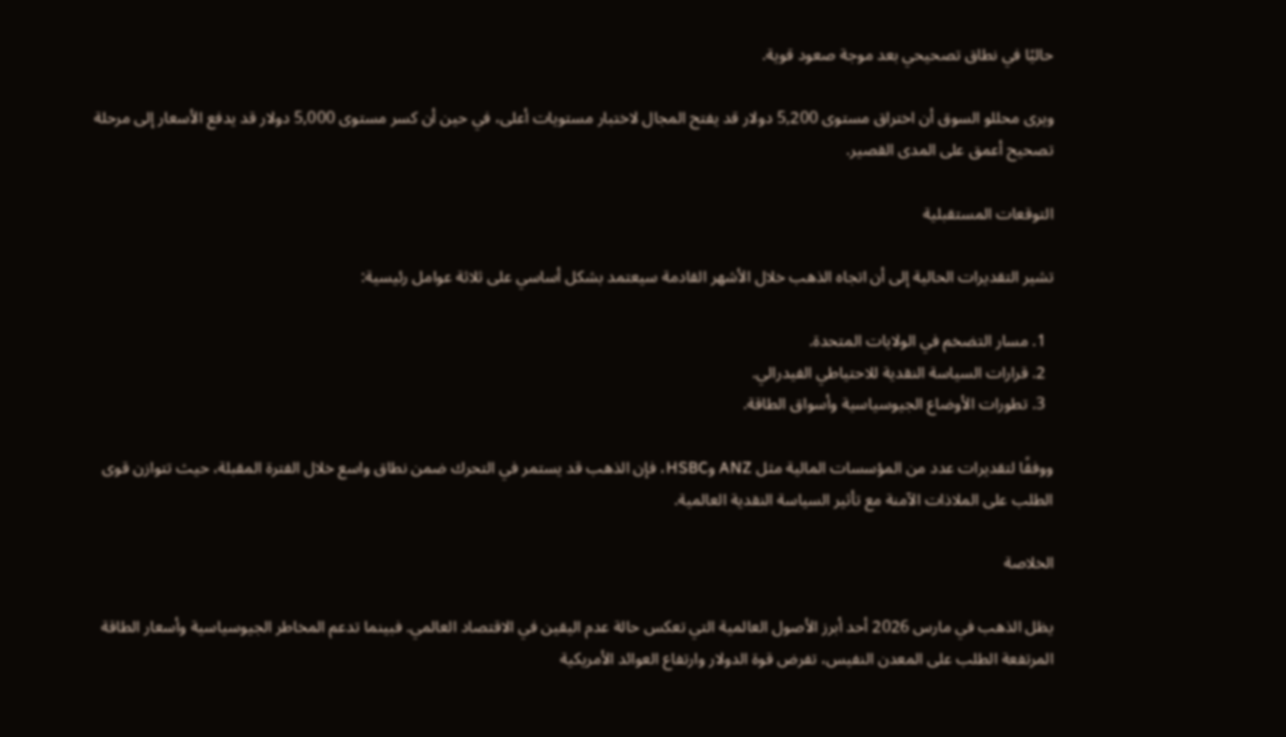حاليًا في نطاق تصحيحي بعد موجة صعود قوية.

ويرى محللو السوق أن اختراق مستوى 5,200 دولار قد يفتح المجال لاختبار مستويات أعلى، في حين أن كسر مستوى 5,000 دولار قد يدفع الأسعار إلى مرحلة تصحيح أعمق على المدى القصير.

التوقعات المستقبلية

تشير التقديرات الحالية إلى أن اتجاه الذهب خلال الأشهر القادمة سيعتمد بشكل أساسي على ثلاثة عوامل رئيسية:

  1. مسار التضخم في الولايات المتحدة.
  2. قرارات السياسة النقدية للاحتياطي الفيدرالي.
  3. تطورات الأوضاع الجيوسياسية وأسواق الطاقة.

ووفقًا لتقديرات عدد من المؤسسات المالية مثل ANZ وHSBC، فإن الذهب قد يستمر في التحرك ضمن نطاق واسع خلال الفترة المقبلة، حيث تتوازن قوى الطلب على الملاذات الآمنة مع تأثير السياسة النقدية العالمية.

الخلاصة

يظل الذهب في مارس 2026 أحد أبرز الأصول العالمية التي تعكس حالة عدم اليقين في الاقتصاد العالمي. فبينما تدعم المخاطر الجيوسياسية وأسعار الطاقة المرتفعة الطلب على المعدن النفيس، تفرض قوة الدولار وارتفاع العوائد الأمريكية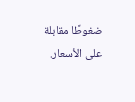ضغوطًا مقابلة على الأسعار.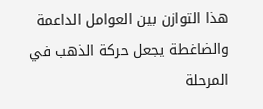هذا التوازن بين العوامل الداعمة والضاغطة يجعل حركة الذهب في المرحلة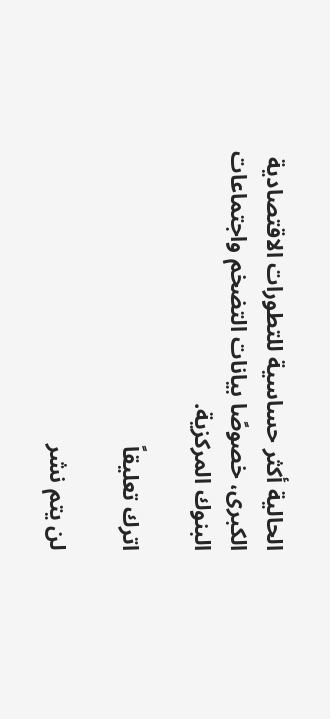الحالية أكثر حساسية للتطورات الاقتصادية الكبرى، خصوصًا بيانات التضخم واجتماعات البنوك المركزية.

اترك تعليقاً

لن يتم نشر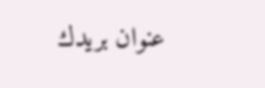عنوان بريدك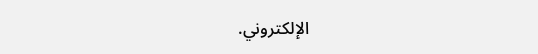الإلكتروني.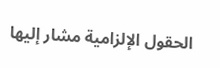الحقول الإلزامية مشار إليها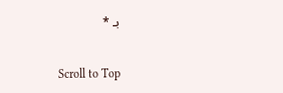بـ *

Scroll to Top